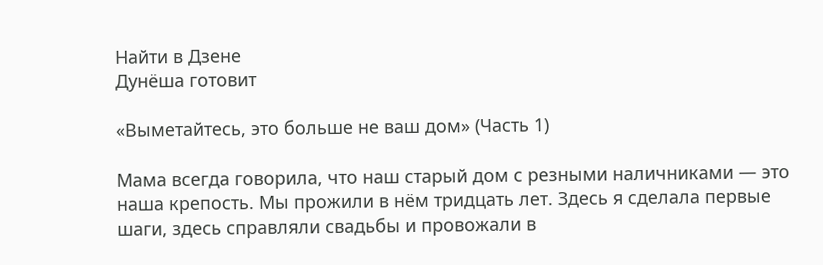Найти в Дзене
Дунёша готовит

«Выметайтесь, это больше не ваш дом» (Часть 1)

Мама всегда говорила, что наш старый дом с резными наличниками — это наша крепость. Мы прожили в нём тридцать лет. Здесь я сделала первые шаги, здесь справляли свадьбы и провожали в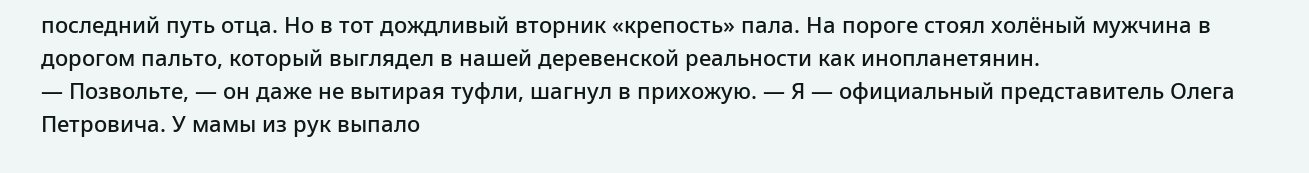последний путь отца. Но в тот дождливый вторник «крепость» пала. На пороге стоял холёный мужчина в дорогом пальто, который выглядел в нашей деревенской реальности как инопланетянин.
— Позвольте, — он даже не вытирая туфли, шагнул в прихожую. — Я — официальный представитель Олега Петровича. У мамы из рук выпало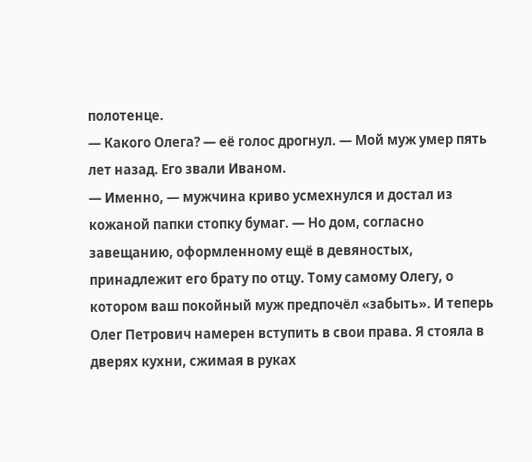полотенце.
— Какого Олега? — её голос дрогнул. — Мой муж умер пять лет назад. Его звали Иваном.
— Именно, — мужчина криво усмехнулся и достал из кожаной папки стопку бумаг. — Но дом, согласно завещанию, оформленному ещё в девяностых, принадлежит его брату по отцу. Тому самому Олегу, о котором ваш покойный муж предпочёл «забыть». И теперь Олег Петрович намерен вступить в свои права. Я стояла в дверях кухни, сжимая в руках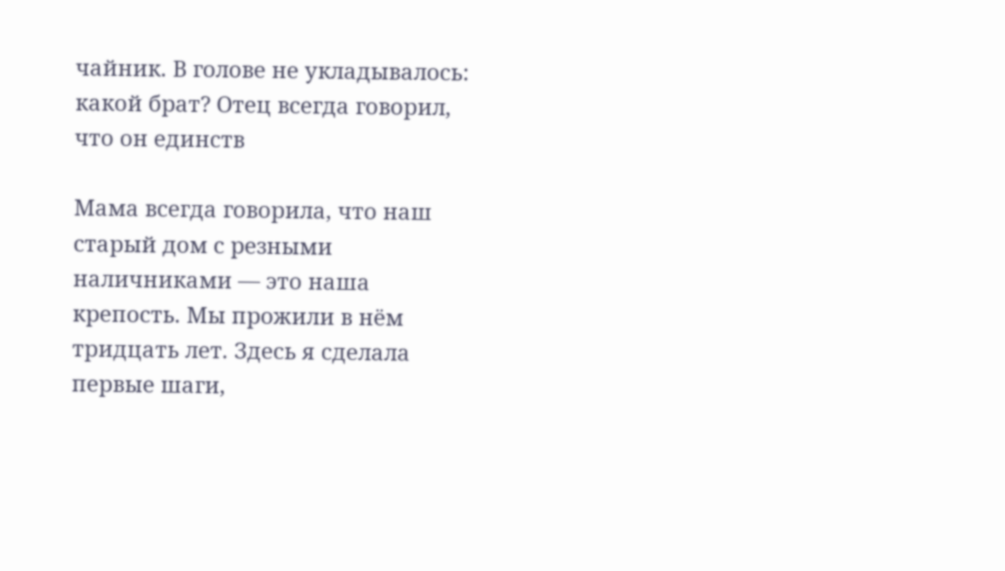чайник. В голове не укладывалось: какой брат? Отец всегда говорил, что он единств

Мама всегда говорила, что наш старый дом с резными наличниками — это наша крепость. Мы прожили в нём тридцать лет. Здесь я сделала первые шаги,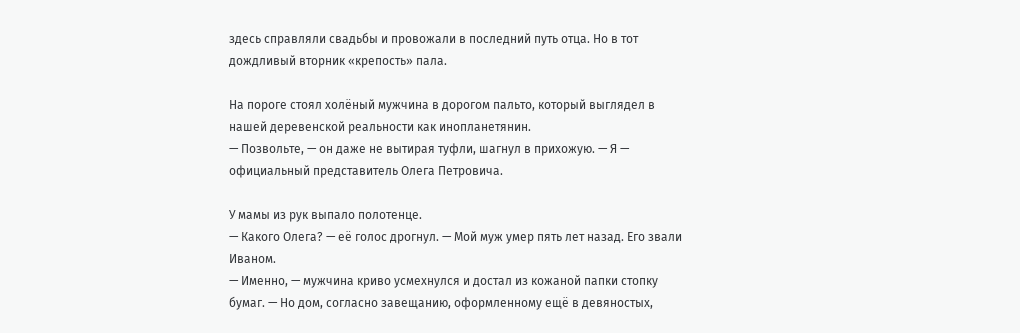здесь справляли свадьбы и провожали в последний путь отца. Но в тот дождливый вторник «крепость» пала.

На пороге стоял холёный мужчина в дорогом пальто, который выглядел в нашей деревенской реальности как инопланетянин.
— Позвольте, — он даже не вытирая туфли, шагнул в прихожую. — Я — официальный представитель Олега Петровича.

У мамы из рук выпало полотенце.
— Какого Олега? — её голос дрогнул. — Мой муж умер пять лет назад. Его звали Иваном.
— Именно, — мужчина криво усмехнулся и достал из кожаной папки стопку бумаг. — Но дом, согласно завещанию, оформленному ещё в девяностых,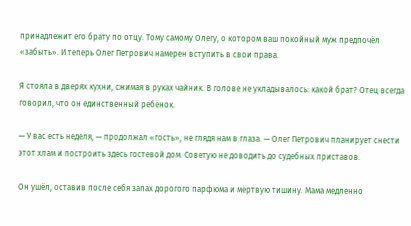принадлежит его брату по отцу. Тому самому Олегу, о котором ваш покойный муж предпочёл «забыть». И теперь Олег Петрович намерен вступить в свои права.

Я стояла в дверях кухни, сжимая в руках чайник. В голове не укладывалось: какой брат? Отец всегда говорил, что он единственный ребёнок.

— У вас есть неделя, — продолжал «гость», не глядя нам в глаза. — Олег Петрович планирует снести этот хлам и построить здесь гостевой дом. Советую не доводить до судебных приставов.

Он ушёл, оставив после себя запах дорогого парфюма и мёртвую тишину. Мама медленно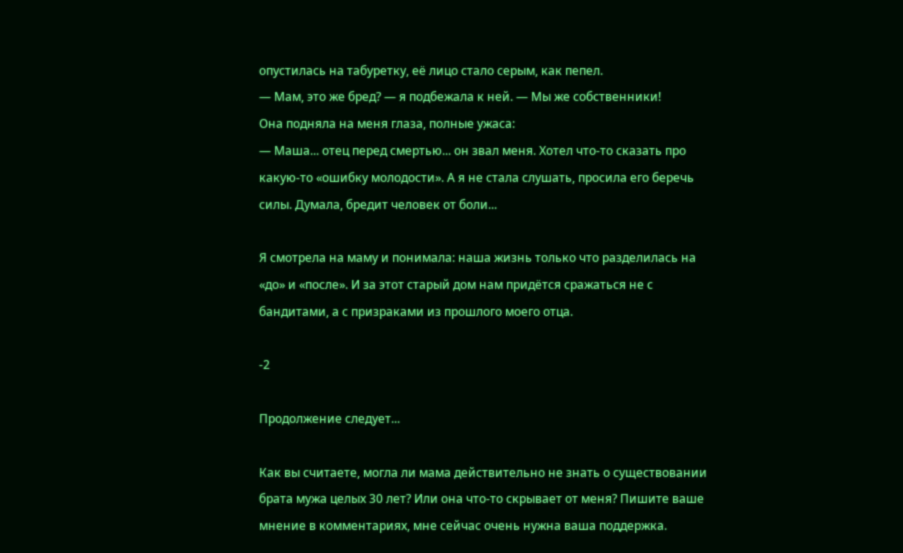опустилась на табуретку, её лицо стало серым, как пепел.
— Мам, это же бред? — я подбежала к ней. — Мы же собственники!
Она подняла на меня глаза, полные ужаса:
— Маша... отец перед смертью... он звал меня. Хотел что-то сказать про какую-то «ошибку молодости». А я не стала слушать, просила его беречь силы. Думала, бредит человек от боли...

Я смотрела на маму и понимала: наша жизнь только что разделилась на «до» и «после». И за этот старый дом нам придётся сражаться не с бандитами, а с призраками из прошлого моего отца.

-2

Продолжение следует...

Как вы считаете, могла ли мама действительно не знать о существовании брата мужа целых 30 лет? Или она что-то скрывает от меня? Пишите ваше мнение в комментариях, мне сейчас очень нужна ваша поддержка.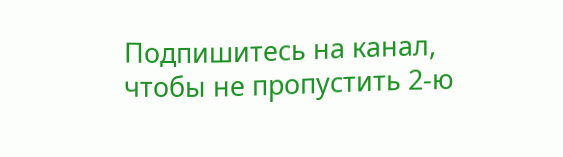Подпишитесь на канал, чтобы не пропустить 2-ю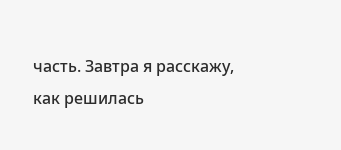часть. Завтра я расскажу, как решилась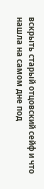вскрыть старый отцовский сейф и что нашла на самом дне под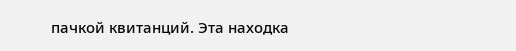пачкой квитанций. Эта находка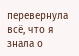перевернула всё, что я знала о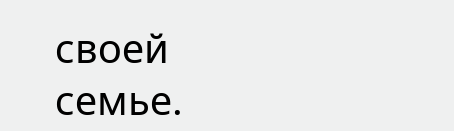своей семье.